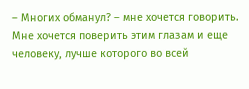– Многих обманул? – мне хочется говорить.
Мне хочется поверить этим глазам и еще человеку, лучше которого во всей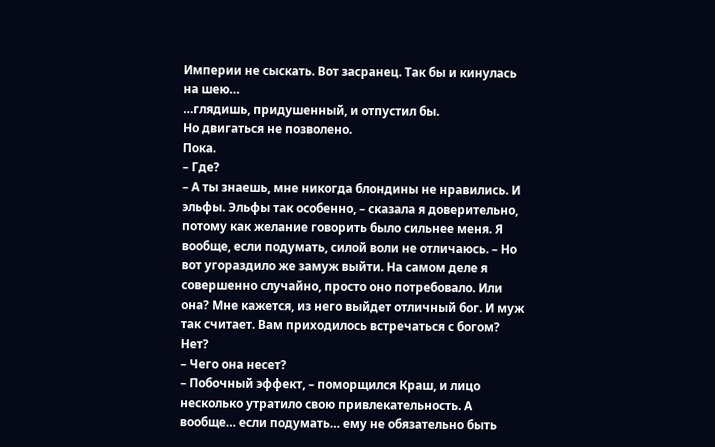Империи не сыскать. Вот засранец. Так бы и кинулась на шею…
…глядишь, придушенный, и отпустил бы.
Но двигаться не позволено.
Пока.
– Где?
– А ты знаешь, мне никогда блондины не нравились. И эльфы. Эльфы так особенно, – сказала я доверительно, потому как желание говорить было сильнее меня. Я вообще, если подумать, силой воли не отличаюсь. – Но вот угораздило же замуж выйти. На самом деле я совершенно случайно, просто оно потребовало. Или она? Мне кажется, из него выйдет отличный бог. И муж так считает. Вам приходилось встречаться с богом? Нет?
– Чего она несет?
– Побочный эффект, – поморщился Краш, и лицо несколько утратило свою привлекательность. А вообще… если подумать… ему не обязательно быть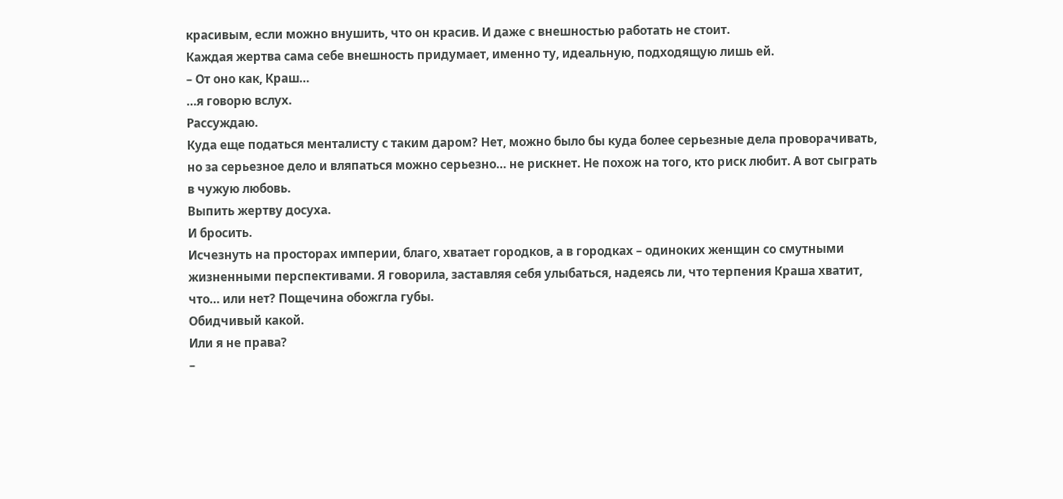красивым, если можно внушить, что он красив. И даже с внешностью работать не стоит.
Каждая жертва сама себе внешность придумает, именно ту, идеальную, подходящую лишь ей.
– От оно как, Краш…
…я говорю вслух.
Рассуждаю.
Куда еще податься менталисту с таким даром? Нет, можно было бы куда более серьезные дела проворачивать, но за серьезное дело и вляпаться можно серьезно… не рискнет. Не похож на того, кто риск любит. А вот сыграть в чужую любовь.
Выпить жертву досуха.
И бросить.
Исчезнуть на просторах империи, благо, хватает городков, а в городках – одиноких женщин со смутными жизненными перспективами. Я говорила, заставляя себя улыбаться, надеясь ли, что терпения Краша хватит, что… или нет? Пощечина обожгла губы.
Обидчивый какой.
Или я не права?
–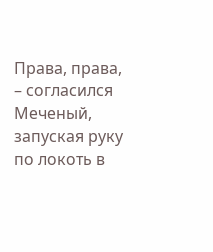Права, права, – согласился Меченый, запуская руку по локоть в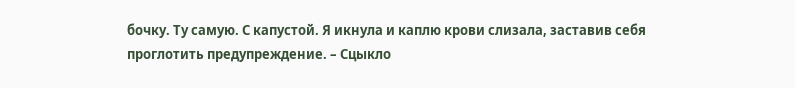бочку. Ту самую. С капустой. Я икнула и каплю крови слизала, заставив себя проглотить предупреждение. – Сцыкло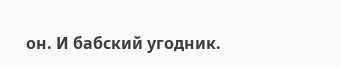он. И бабский угодник.